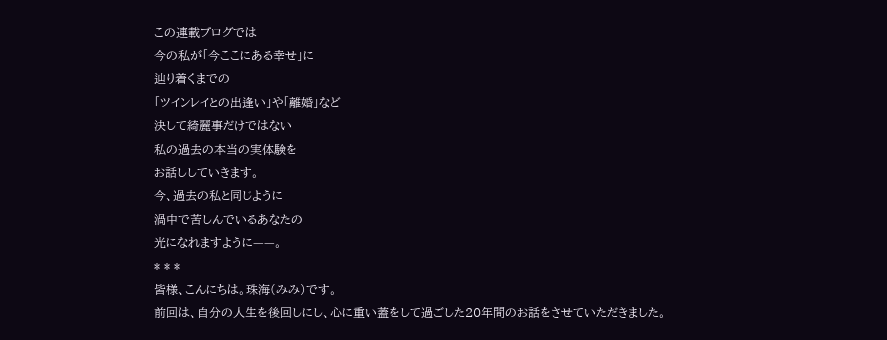この連載ブログでは
今の私が「今ここにある幸せ」に
辿り着くまでの
「ツインレイとの出逢い」や「離婚」など
決して綺麗事だけではない
私の過去の本当の実体験を
お話ししていきます。
今、過去の私と同じように
渦中で苦しんでいるあなたの
光になれますように——。
* * *
皆様、こんにちは。珠海(みみ)です。
前回は、自分の人生を後回しにし、心に重い蓋をして過ごした20年間のお話をさせていただきました。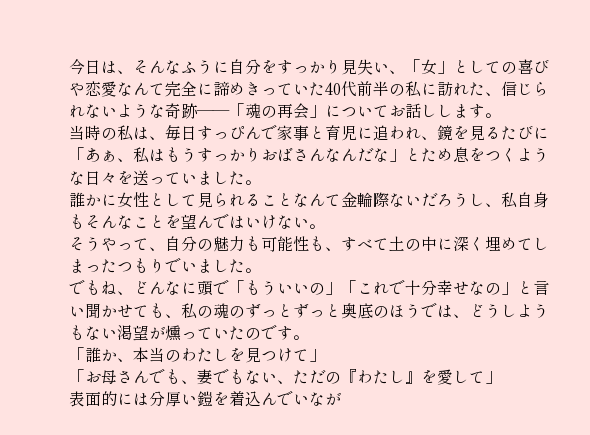今日は、そんなふうに自分をすっかり見失い、「女」としての喜びや恋愛なんて完全に諦めきっていた40代前半の私に訪れた、信じられないような奇跡——「魂の再会」についてお話しします。
当時の私は、毎日すっぴんで家事と育児に追われ、鏡を見るたびに「あぁ、私はもうすっかりおばさんなんだな」とため息をつくような日々を送っていました。
誰かに女性として見られることなんて金輪際ないだろうし、私自身もそんなことを望んではいけない。
そうやって、自分の魅力も可能性も、すべて土の中に深く埋めてしまったつもりでいました。
でもね、どんなに頭で「もういいの」「これで十分幸せなの」と言い聞かせても、私の魂のずっとずっと奥底のほうでは、どうしようもない渇望が燻っていたのです。
「誰か、本当のわたしを見つけて」
「お母さんでも、妻でもない、ただの『わたし』を愛して」
表面的には分厚い鎧を着込んでいなが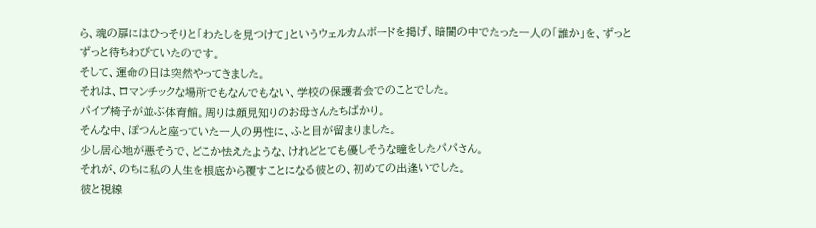ら、魂の扉にはひっそりと「わたしを見つけて」というウェルカムボードを掲げ、暗闇の中でたった一人の「誰か」を、ずっとずっと待ちわびていたのです。
そして、運命の日は突然やってきました。
それは、ロマンチックな場所でもなんでもない、学校の保護者会でのことでした。
パイプ椅子が並ぶ体育館。周りは顔見知りのお母さんたちばかり。
そんな中、ぽつんと座っていた一人の男性に、ふと目が留まりました。
少し居心地が悪そうで、どこか怯えたような、けれどとても優しそうな瞳をしたパパさん。
それが、のちに私の人生を根底から覆すことになる彼との、初めての出逢いでした。
彼と視線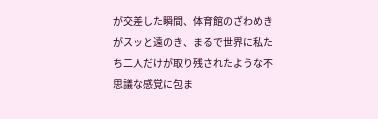が交差した瞬間、体育館のざわめきがスッと遠のき、まるで世界に私たち二人だけが取り残されたような不思議な感覚に包ま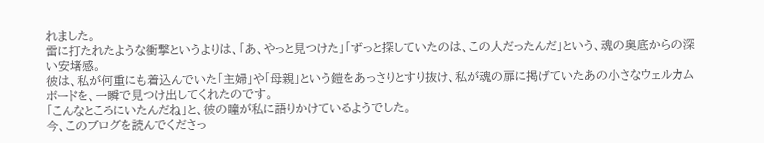れました。
雷に打たれたような衝撃というよりは、「あ、やっと見つけた」「ずっと探していたのは、この人だったんだ」という、魂の奥底からの深い安堵感。
彼は、私が何重にも着込んでいた「主婦」や「母親」という鎧をあっさりとすり抜け、私が魂の扉に掲げていたあの小さなウェルカムボードを、一瞬で見つけ出してくれたのです。
「こんなところにいたんだね」と、彼の瞳が私に語りかけているようでした。
今、このブログを読んでくださっ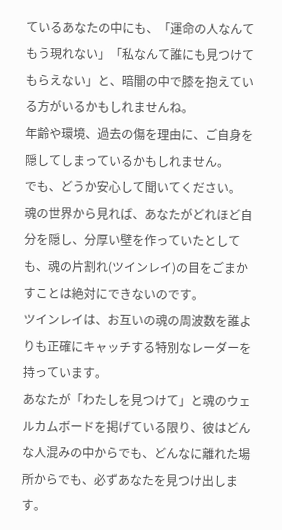ているあなたの中にも、「運命の人なんてもう現れない」「私なんて誰にも見つけてもらえない」と、暗闇の中で膝を抱えている方がいるかもしれませんね。
年齢や環境、過去の傷を理由に、ご自身を隠してしまっているかもしれません。
でも、どうか安心して聞いてください。
魂の世界から見れば、あなたがどれほど自分を隠し、分厚い壁を作っていたとしても、魂の片割れ(ツインレイ)の目をごまかすことは絶対にできないのです。
ツインレイは、お互いの魂の周波数を誰よりも正確にキャッチする特別なレーダーを持っています。
あなたが「わたしを見つけて」と魂のウェルカムボードを掲げている限り、彼はどんな人混みの中からでも、どんなに離れた場所からでも、必ずあなたを見つけ出します。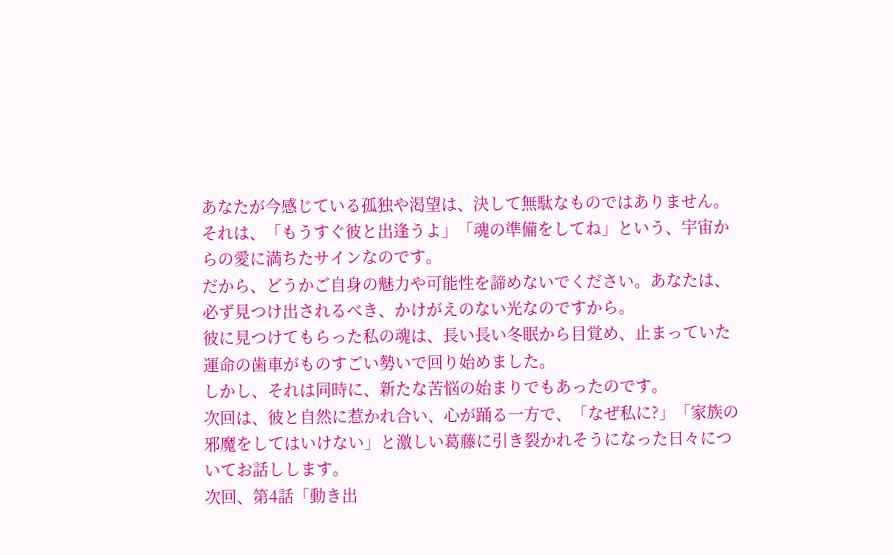あなたが今感じている孤独や渇望は、決して無駄なものではありません。
それは、「もうすぐ彼と出逢うよ」「魂の準備をしてね」という、宇宙からの愛に満ちたサインなのです。
だから、どうかご自身の魅力や可能性を諦めないでください。あなたは、必ず見つけ出されるべき、かけがえのない光なのですから。
彼に見つけてもらった私の魂は、長い長い冬眠から目覚め、止まっていた運命の歯車がものすごい勢いで回り始めました。
しかし、それは同時に、新たな苦悩の始まりでもあったのです。
次回は、彼と自然に惹かれ合い、心が踊る一方で、「なぜ私に?」「家族の邪魔をしてはいけない」と激しい葛藤に引き裂かれそうになった日々についてお話しします。
次回、第4話「動き出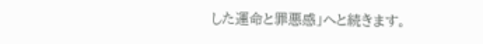した運命と罪悪感」へと続きます。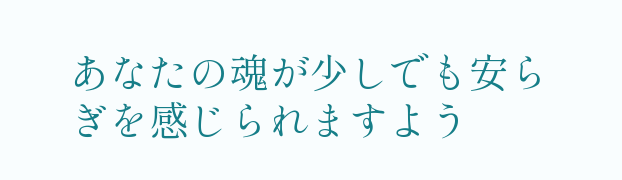あなたの魂が少しでも安らぎを感じられますよう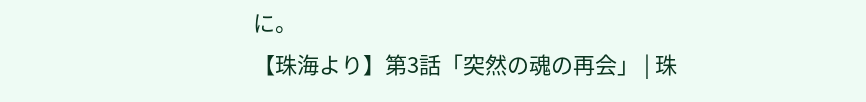に。
【珠海より】第3話「突然の魂の再会」 | 珠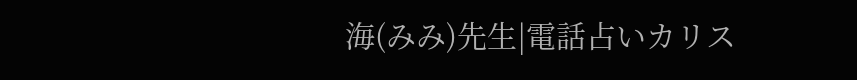海(みみ)先生|電話占いカリス